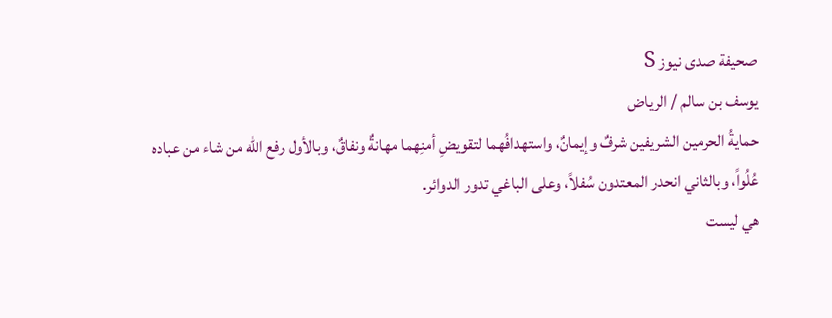صحيفة صدى نيوز S
يوسف بن سالم / الرياض
حمايةُ الحرمين الشريفين شرفٌ وإيمانٌ، واستهدافُهما لتقويضِ أمنِهما مهانةٌ ونفاقٌ، وبالأول رفع الله من شاء من عباده عُلُواً، وبالثاني انحدر المعتدون سُفلاً، وعلى الباغي تدور الدوائر.
هي ليست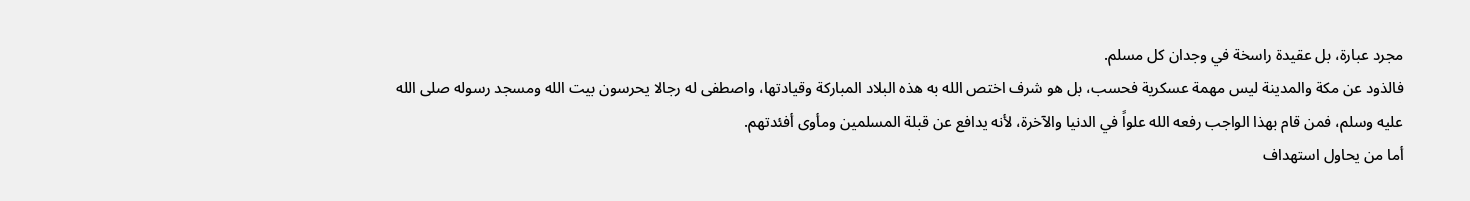مجرد عبارة، بل عقيدة راسخة في وجدان كل مسلم.
فالذود عن مكة والمدينة ليس مهمة عسكرية فحسب، بل هو شرف اختص الله به هذه البلاد المباركة وقيادتها، واصطفى له رجالا يحرسون بيت الله ومسجد رسوله صلى الله عليه وسلم، فمن قام بهذا الواجب رفعه الله علواً في الدنيا والآخرة، لأنه يدافع عن قبلة المسلمين ومأوى أفئدتهم.
أما من يحاول استهداف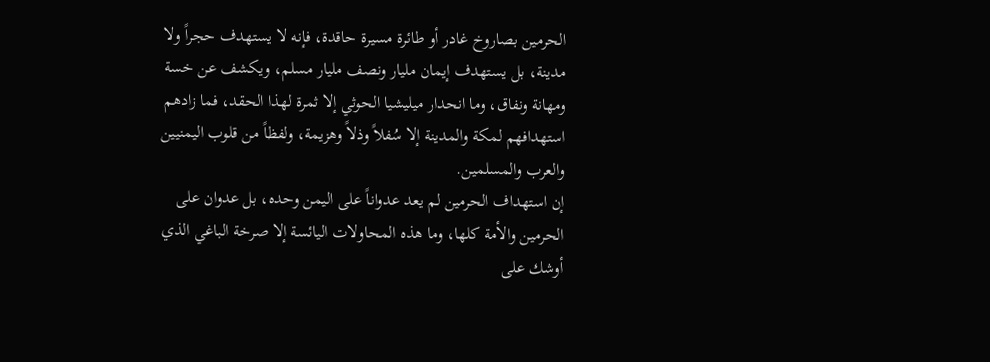الحرمين بصاروخ غادر أو طائرة مسيرة حاقدة، فإنه لا يستهدف حجراً ولا مدينة، بل يستهدف إيمان مليار ونصف مليار مسلم، ويكشف عن خسة ومهانة ونفاق، وما انحدار ميليشيا الحوثي إلا ثمرة لهذا الحقد، فما زادهم استهدافهم لمكة والمدينة إلا سُفلاً وذلاً وهزيمة، ولفظاً من قلوب اليمنيين والعرب والمسلمين.
إن استهداف الحرمين لم يعد عدواناً على اليمن وحده، بل عدوان على الحرمين والأمة كلها، وما هذه المحاولات اليائسة إلا صرخة الباغي الذي أوشك على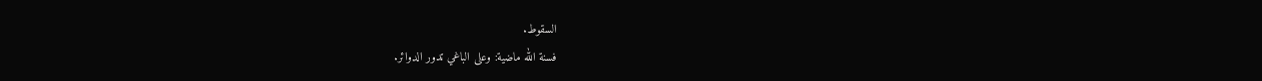السقوط.
فسنة الله ماضية: وعلى الباغي تدور الدوائر.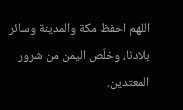اللهم احفظ مكة والمدينة وسائر بلادنا، وخلّص اليمن من شرور المعتدين.